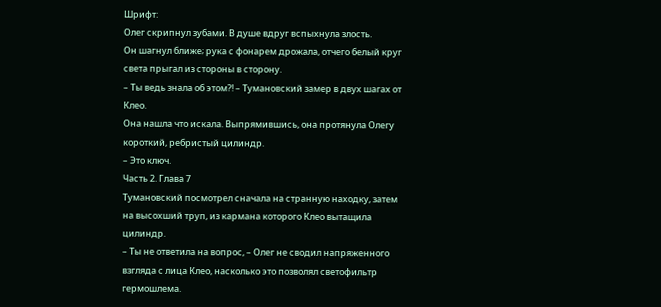Шрифт:
Олег скрипнул зубами. В душе вдруг вспыхнула злость.
Он шагнул ближе; рука с фонарем дрожала, отчего белый круг света прыгал из стороны в сторону.
– Ты ведь знала об этом?! – Тумановский замер в двух шагах от Клео.
Она нашла что искала. Выпрямившись, она протянула Олегу короткий, ребристый цилиндр.
– Это ключ.
Часть 2. Глава 7
Тумановский посмотрел сначала на странную находку, затем на высохший труп, из кармана которого Клео вытащила цилиндр.
– Ты не ответила на вопрос, – Олег не сводил напряженного взгляда с лица Клео, насколько это позволял светофильтр гермошлема.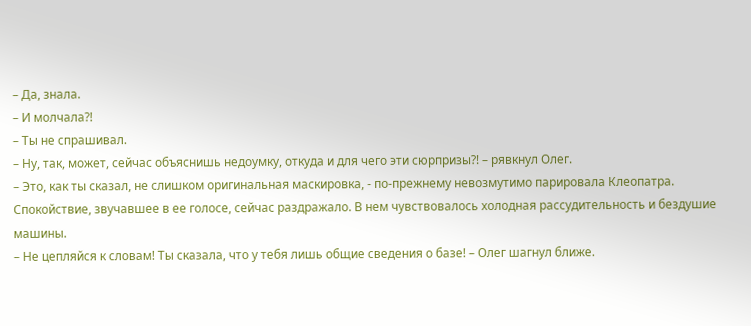– Да, знала.
– И молчала?!
– Ты не спрашивал.
– Ну, так, может, сейчас объяснишь недоумку, откуда и для чего эти сюрпризы?! – рявкнул Олег.
– Это, как ты сказал, не слишком оригинальная маскировка, - по-прежнему невозмутимо парировала Клеопатра.
Спокойствие, звучавшее в ее голосе, сейчас раздражало. В нем чувствовалось холодная рассудительность и бездушие машины.
– Не цепляйся к словам! Ты сказала, что у тебя лишь общие сведения о базе! – Олег шагнул ближе.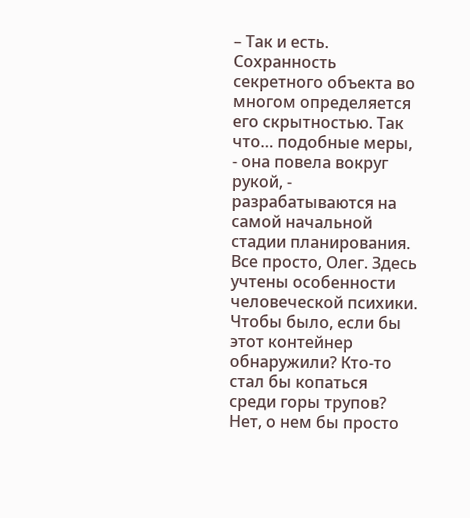– Так и есть. Сохранность секретного объекта во многом определяется его скрытностью. Так что… подобные меры, - она повела вокруг рукой, - разрабатываются на самой начальной стадии планирования. Все просто, Олег. Здесь учтены особенности человеческой психики. Чтобы было, если бы этот контейнер обнаружили? Кто-то стал бы копаться среди горы трупов? Нет, о нем бы просто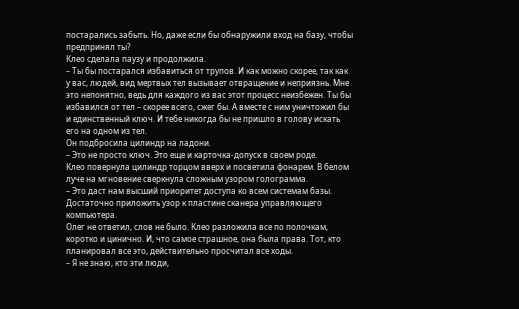постарались забыть. Но, даже если бы обнаружили вход на базу, чтобы предпринял ты?
Клео сделала паузу и продолжила.
– Ты бы постарался избавиться от трупов. И как можно скорее, так как у вас, людей, вид мертвых тел вызывает отвращение и неприязнь. Мне это непонятно, ведь для каждого из вас этот процесс неизбежен. Ты бы избавился от тел – скорее всего, сжег бы. А вместе с ним уничтожил бы и единственный ключ. И тебе никогда бы не пришло в голову искать его на одном из тел.
Он подбросила цилиндр на ладони.
– Это не просто ключ. Это еще и карточка-допуск в своем роде.
Клео повернула цилиндр торцом вверх и посветила фонарем. В белом луче на мгновение сверкнула сложным узором голограмма.
– Это даст нам высший приоритет доступа ко всем системам базы. Достаточно приложить узор к пластине сканера управляющего компьютера.
Олег не ответил, слов не было. Клео разложила все по полочкам, коротко и цинично. И, что самое страшное, она была права. Тот, кто планировал все это, действительно просчитал все ходы.
– Я не знаю, кто эти люди,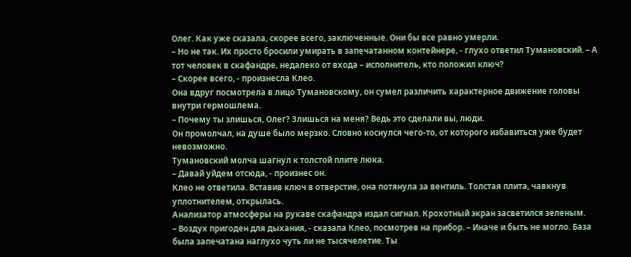Олег. Как уже сказала, скорее всего, заключенные. Они бы все равно умерли.
– Но не так. Их просто бросили умирать в запечатанном контейнере, - глухо ответил Тумановский. – А тот человек в скафандре, недалеко от входа – исполнитель, кто положил ключ?
– Скорее всего, - произнесла Клео.
Она вдруг посмотрела в лицо Тумановскому, он сумел различить характерное движение головы внутри гермошлема.
– Почему ты злишься, Олег? Злишься на меня? Ведь это сделали вы, люди.
Он промолчал, на душе было мерзко. Словно коснулся чего-то, от которого избавиться уже будет невозможно.
Тумановский молча шагнул к толстой плите люка.
– Давай уйдем отсюда, - произнес он.
Клео не ответила. Вставив ключ в отверстие, она потянула за вентиль. Толстая плита, чавкнув уплотнителем, открылась.
Анализатор атмосферы на рукаве скафандра издал сигнал. Крохотный экран засветился зеленым.
– Воздух пригоден для дыхания, - сказала Клео, посмотрев на прибор. – Иначе и быть не могло. База была запечатана наглухо чуть ли не тысячелетие. Ты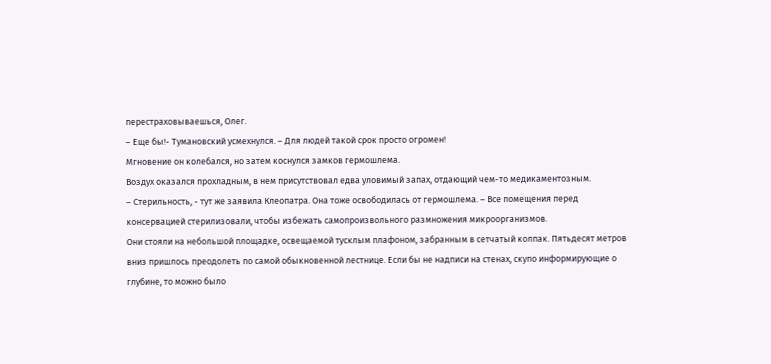перестраховываешься, Олег.
– Еще бы!- Тумановский усмехнулся. – Для людей такой срок просто огромен!
Мгновение он колебался, но затем коснулся замков гермошлема.
Воздух оказался прохладным, в нем присутствовал едва уловимый запах, отдающий чем-то медикаментозным.
– Стерильность, - тут же заявила Клеопатра. Она тоже освободилась от гермошлема. – Все помещения перед консервацией стерилизовали, чтобы избежать самопроизвольного размножения микроорганизмов.
Они стояли на небольшой площадке, освещаемой тусклым плафоном, забранным в сетчатый колпак. Пятьдесят метров вниз пришлось преодолеть по самой обыкновенной лестнице. Если бы не надписи на стенах, скупо информирующие о глубине, то можно было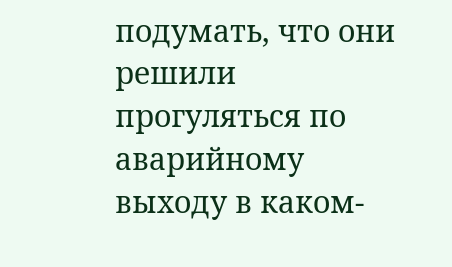подумать, что они решили прогуляться по аварийному выходу в каком-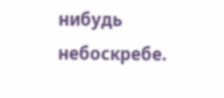нибудь небоскребе.